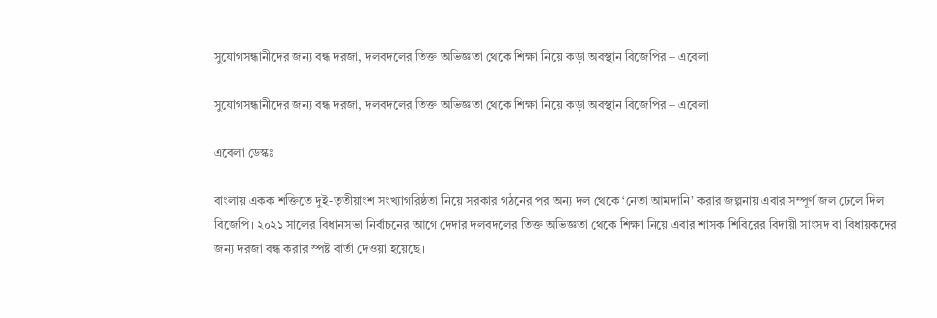সুযোগসন্ধানীদের জন্য বন্ধ দরজা, দলবদলের তিক্ত অভিজ্ঞতা থেকে শিক্ষা নিয়ে কড়া অবস্থান বিজেপির – এবেলা

সুযোগসন্ধানীদের জন্য বন্ধ দরজা, দলবদলের তিক্ত অভিজ্ঞতা থেকে শিক্ষা নিয়ে কড়া অবস্থান বিজেপির – এবেলা

এবেলা ডেস্কঃ

বাংলায় একক শক্তিতে দুই-তৃতীয়াংশ সংখ্যাগরিষ্ঠতা নিয়ে সরকার গঠনের পর অন্য দল থেকে ‘নেতা আমদানি’ করার জল্পনায় এবার সম্পূর্ণ জল ঢেলে দিল বিজেপি। ২০২১ সালের বিধানসভা নির্বাচনের আগে দেদার দলবদলের তিক্ত অভিজ্ঞতা থেকে শিক্ষা নিয়ে এবার শাসক শিবিরের বিদায়ী সাংসদ বা বিধায়কদের জন্য দরজা বন্ধ করার স্পষ্ট বার্তা দেওয়া হয়েছে।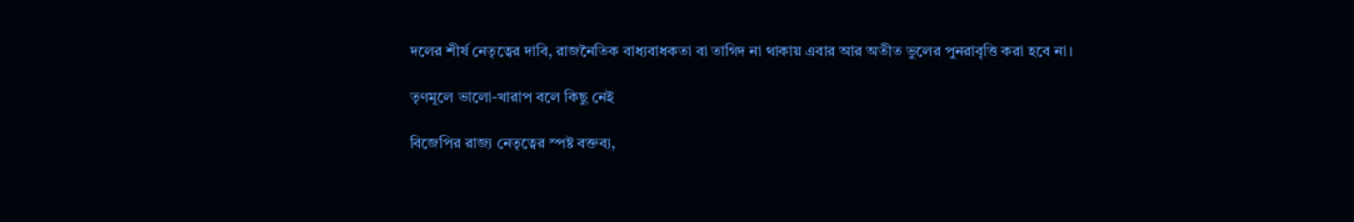দলের শীর্ষ নেতৃত্বের দাবি, রাজনৈতিক বাধ্যবাধকতা বা তাগিদ না থাকায় এবার আর অতীত ভুলের পুনরাবৃত্তি করা হবে না।

তৃণমূলে ভালো-খারাপ বলে কিছু নেই

বিজেপির রাজ্য নেতৃত্বের স্পষ্ট বক্তব্য,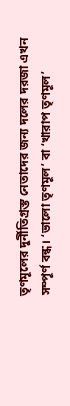তৃণমূলের দুর্নীতিগ্রস্ত নেতাদের জন্য দলের দরজা এখন সম্পূর্ণ বন্ধ। ‘ভালো তৃণমূল’ বা ‘খারাপ তৃণমূল’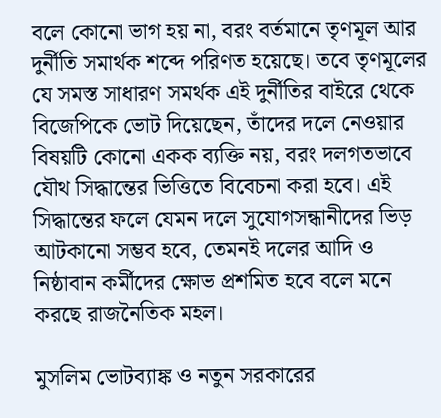বলে কোনো ভাগ হয় না, বরং বর্তমানে তৃণমূল আর দুর্নীতি সমার্থক শব্দে পরিণত হয়েছে। তবে তৃণমূলের যে সমস্ত সাধারণ সমর্থক এই দুর্নীতির বাইরে থেকে বিজেপিকে ভোট দিয়েছেন, তাঁদের দলে নেওয়ার বিষয়টি কোনো একক ব্যক্তি নয়, বরং দলগতভাবে যৌথ সিদ্ধান্তের ভিত্তিতে বিবেচনা করা হবে। এই সিদ্ধান্তের ফলে যেমন দলে সুযোগসন্ধানীদের ভিড় আটকানো সম্ভব হবে, তেমনই দলের আদি ও নিষ্ঠাবান কর্মীদের ক্ষোভ প্রশমিত হবে বলে মনে করছে রাজনৈতিক মহল।

মুসলিম ভোটব্যাঙ্ক ও নতুন সরকারের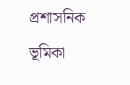প্রশাসনিক ভূমিকা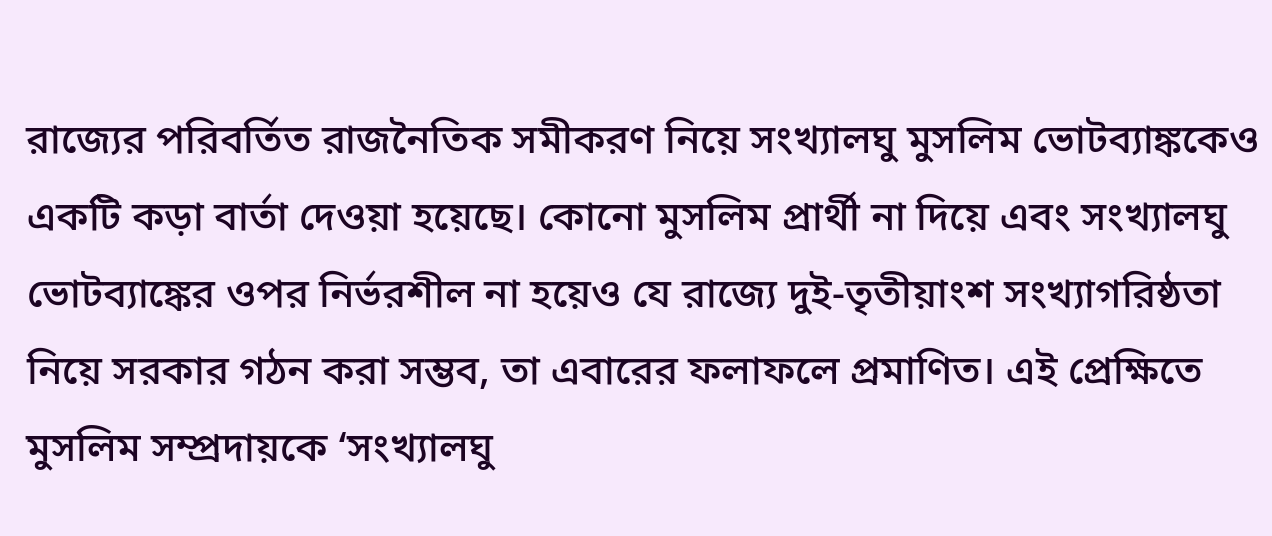রাজ্যের পরিবর্তিত রাজনৈতিক সমীকরণ নিয়ে সংখ্যালঘু মুসলিম ভোটব্যাঙ্ককেও একটি কড়া বার্তা দেওয়া হয়েছে। কোনো মুসলিম প্রার্থী না দিয়ে এবং সংখ্যালঘু ভোটব্যাঙ্কের ওপর নির্ভরশীল না হয়েও যে রাজ্যে দুই-তৃতীয়াংশ সংখ্যাগরিষ্ঠতা নিয়ে সরকার গঠন করা সম্ভব, তা এবারের ফলাফলে প্রমাণিত। এই প্রেক্ষিতে মুসলিম সম্প্রদায়কে ‘সংখ্যালঘু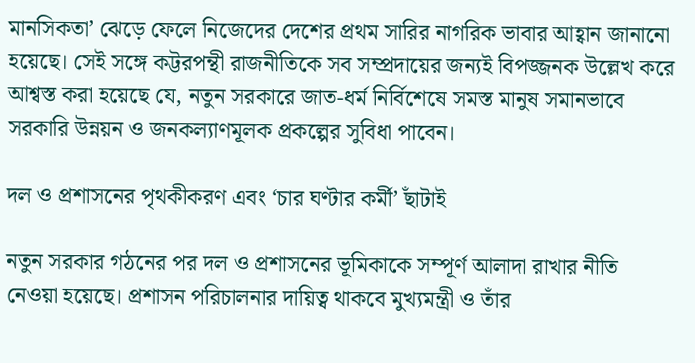মানসিকতা’ ঝেড়ে ফেলে নিজেদের দেশের প্রথম সারির নাগরিক ভাবার আহ্বান জানানো হয়েছে। সেই সঙ্গে কট্টরপন্থী রাজনীতিকে সব সম্প্রদায়ের জন্যই বিপজ্জনক উল্লেখ করে আশ্বস্ত করা হয়েছে যে, নতুন সরকারে জাত-ধর্ম নির্বিশেষে সমস্ত মানুষ সমানভাবে সরকারি উন্নয়ন ও জনকল্যাণমূলক প্রকল্পের সুবিধা পাবেন।

দল ও প্রশাসনের পৃথকীকরণ এবং ‘চার ঘণ্টার কর্মী’ ছাঁটাই

নতুন সরকার গঠনের পর দল ও প্রশাসনের ভূমিকাকে সম্পূর্ণ আলাদা রাখার নীতি নেওয়া হয়েছে। প্রশাসন পরিচালনার দায়িত্ব থাকবে মুখ্যমন্ত্রী ও তাঁর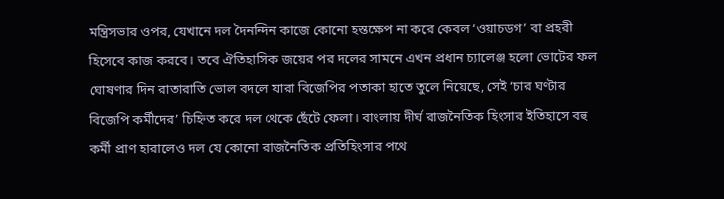মন্ত্রিসভার ওপর, যেখানে দল দৈনন্দিন কাজে কোনো হস্তক্ষেপ না করে কেবল ‘ওয়াচডগ’ বা প্রহরী হিসেবে কাজ করবে। তবে ঐতিহাসিক জয়ের পর দলের সামনে এখন প্রধান চ্যালেঞ্জ হলো ভোটের ফল ঘোষণার দিন রাতারাতি ভোল বদলে যারা বিজেপির পতাকা হাতে তুলে নিয়েছে, সেই ‘চার ঘণ্টার বিজেপি কর্মীদের’ চিহ্নিত করে দল থেকে ছেঁটে ফেলা। বাংলায় দীর্ঘ রাজনৈতিক হিংসার ইতিহাসে বহু কর্মী প্রাণ হারালেও দল যে কোনো রাজনৈতিক প্রতিহিংসার পথে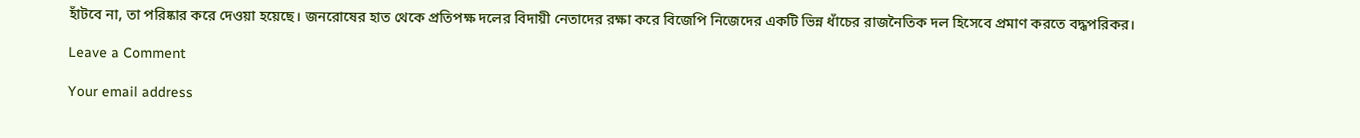হাঁটবে না, তা পরিষ্কার করে দেওয়া হয়েছে। জনরোষের হাত থেকে প্রতিপক্ষ দলের বিদায়ী নেতাদের রক্ষা করে বিজেপি নিজেদের একটি ভিন্ন ধাঁচের রাজনৈতিক দল হিসেবে প্রমাণ করতে বদ্ধপরিকর।

Leave a Comment

Your email address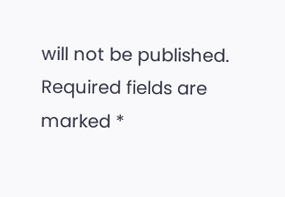will not be published. Required fields are marked *